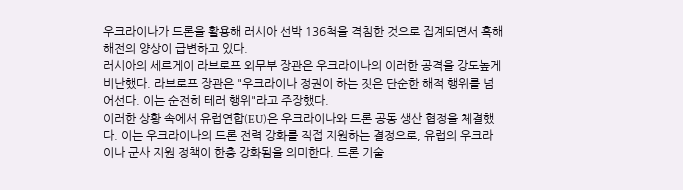우크라이나가 드론을 활용해 러시아 선박 136척을 격침한 것으로 집계되면서 흑해 해전의 양상이 급변하고 있다.
러시아의 세르게이 라브로프 외무부 장관은 우크라이나의 이러한 공격을 강도높게 비난했다. 라브로프 장관은 "우크라이나 정권이 하는 짓은 단순한 해적 행위를 넘어선다. 이는 순전히 테러 행위"라고 주장했다.
이러한 상황 속에서 유럽연합(EU)은 우크라이나와 드론 공동 생산 협정을 체결했다. 이는 우크라이나의 드론 전력 강화를 직접 지원하는 결정으로, 유럽의 우크라이나 군사 지원 정책이 한층 강화됨을 의미한다. 드론 기술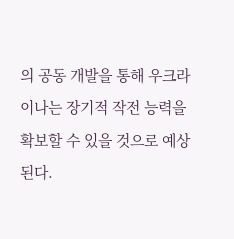의 공동 개발을 통해 우크라이나는 장기적 작전 능력을 확보할 수 있을 것으로 예상된다.